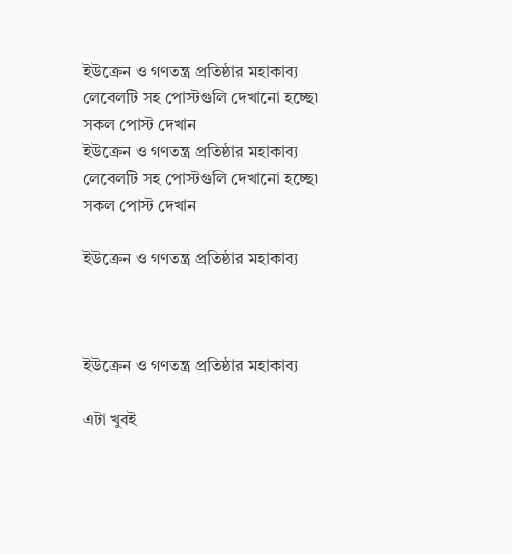ইউক্রেন ও গণতন্ত্র প্রতিষ্ঠার মহাকাব্য লেবেলটি সহ পোস্টগুলি দেখানো হচ্ছে৷ সকল পোস্ট দেখান
ইউক্রেন ও গণতন্ত্র প্রতিষ্ঠার মহাকাব্য লেবেলটি সহ পোস্টগুলি দেখানো হচ্ছে৷ সকল পোস্ট দেখান

ইউক্রেন ও গণতন্ত্র প্রতিষ্ঠার মহাকাব্য



ইউক্রেন ও গণতন্ত্র প্রতিষ্ঠার মহাকাব্য

এটা খুবই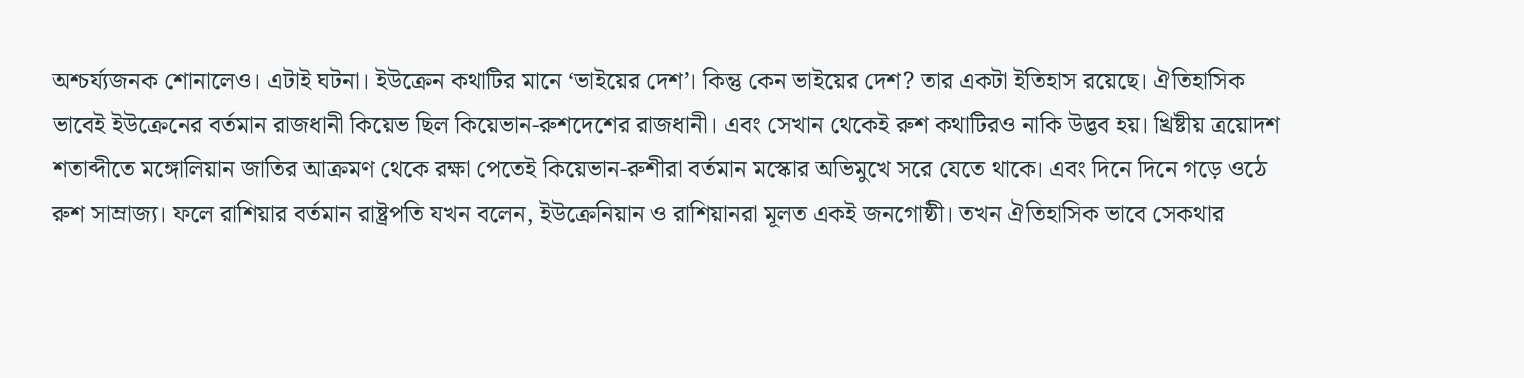অশ্চর্য্যজনক শোনালেও। এটাই ঘটনা। ইউক্রেন কথাটির মানে ‘ভাইয়ের দেশ’। কিন্তু কেন ভাইয়ের দেশ? তার একটা ইতিহাস রয়েছে। ঐতিহাসিক ভাবেই ইউক্রেনের বর্তমান রাজধানী কিয়েভ ছিল কিয়েভান-রুশদেশের রাজধানী। এবং সেখান থেকেই রুশ কথাটিরও নাকি উদ্ভব হয়। খ্রিষ্টীয় ত্রয়োদশ শতাব্দীতে মঙ্গোলিয়ান জাতির আক্রমণ থেকে রক্ষা পেতেই কিয়েভান-রুশীরা বর্তমান মস্কোর অভিমুখে সরে যেতে থাকে। এবং দিনে দিনে গড়ে ওঠে রুশ সাম্রাজ্য। ফলে রাশিয়ার বর্তমান রাষ্ট্রপতি যখন বলেন, ইউক্রেনিয়ান ও রাশিয়ানরা মূলত একই জনগোষ্ঠী। তখন ঐতিহাসিক ভাবে সেকথার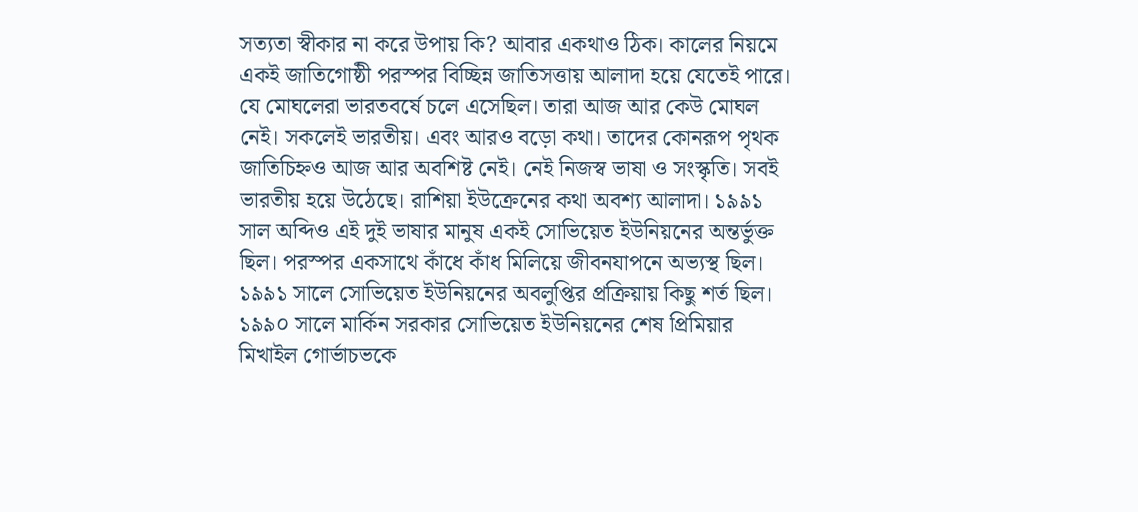সত্যতা স্বীকার না করে উপায় কি? আবার একথাও ঠিক। কালের নিয়মে একই জাতিগোষ্ঠী পরস্পর বিচ্ছিন্ন জাতিসত্তায় আলাদা হয়ে যেতেই পারে। যে মোঘলেরা ভারতবর্ষে চলে এসেছিল। তারা আজ আর কেউ মোঘল নেই। সকলেই ভারতীয়। এবং আরও বড়ো কথা। তাদের কোনরূপ পৃথক জাতিচিহ্নও আজ আর অবশিষ্ট নেই। নেই নিজস্ব ভাষা ও সংস্কৃতি। সবই ভারতীয় হয়ে উঠেছে। রাশিয়া ইউক্রেনের কথা অবশ্য আলাদা। ১৯৯১ সাল অব্দিও এই দুই ভাষার মানুষ একই সোভিয়েত ইউনিয়নের অন্তর্ভুক্ত ছিল। পরস্পর একসাথে কাঁধে কাঁধ মিলিয়ে জীবনযাপনে অভ্যস্থ ছিল। ১৯৯১ সালে সোভিয়েত ইউনিয়নের অবলুপ্তির প্রক্রিয়ায় কিছু শর্ত ছিল। ১৯৯০ সালে মার্কিন সরকার সোভিয়েত ইউনিয়নের শেষ প্রিমিয়ার মিখাইল গোর্ভাচভকে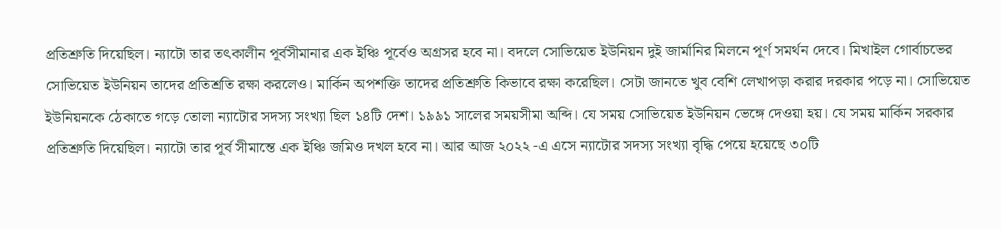প্রতিশ্রুতি দিয়েছিল। ন্যাটো তার তৎকালীন পূর্বসীমানার এক ইঞ্চি পূর্বেও অগ্রসর হবে না। বদলে সোভিয়েত ইউনিয়ন দুই জার্মানির মিলনে পূর্ণ সমর্থন দেবে। মিখাইল গোর্বাচভের সোভিয়েত ইউনিয়ন তাদের প্রতিশ্রতি রক্ষা করলেও। মার্কিন অপশক্তি তাদের প্রতিশ্রুতি কিভাবে রক্ষা করেছিল। সেটা জানতে খুব বেশি লেখাপড়া করার দরকার পড়ে না। সোভিয়েত ইউনিয়নকে ঠেকাতে গড়ে তোলা ন্যাটোর সদস্য সংখ্যা ছিল ১৪টি দেশ। ১৯৯১ সালের সময়সীমা অব্দি। যে সময় সোভিয়েত ইউনিয়ন ভেঙ্গে দেওয়া হয়। যে সময় মার্কিন সরকার প্রতিশ্রুতি দিয়েছিল। ন্যাটো তার পূর্ব সীমান্তে এক ইঞ্চি জমিও দখল হবে না। আর আজ ২০২২ -এ এসে ন্যাটোর সদস্য সংখ্যা বৃদ্ধি পেয়ে হয়েছে ৩০টি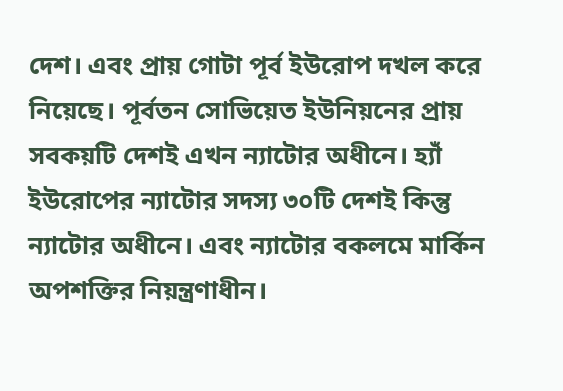দেশ। এবং প্রায় গোটা পূর্ব ইউরোপ দখল করে নিয়েছে। পূর্বতন সোভিয়েত ইউনিয়নের প্রায় সবকয়টি দেশই এখন ন্যাটোর অধীনে। হ্যাঁ ইউরোপের ন্যাটোর সদস্য ৩০টি দেশই কিন্তু ন্যাটোর অধীনে। এবং ন্যাটোর বকলমে মার্কিন অপশক্তির নিয়ন্ত্রণাধীন।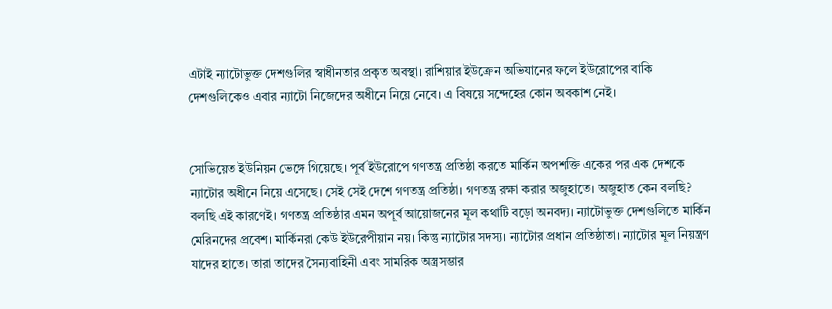এটাই ন্যাটোভুক্ত দেশগুলির স্বাধীনতার প্রকৃত অবস্থা। রাশিয়ার ইউক্রেন অভিযানের ফলে ইউরোপের বাকি দেশগুলিকেও এবার ন্যাটো নিজেদের অধীনে নিয়ে নেবে। এ বিষয়ে সন্দেহের কোন অবকাশ নেই।


সোভিয়েত ইউনিয়ন ভেঙ্গে গিয়েছে। পূর্ব ইউরোপে গণতন্ত্র প্রতিষ্ঠা করতে মার্কিন অপশক্তি একের পর এক দেশকে ন্যাটোর অধীনে নিয়ে এসেছে। সেই সেই দেশে গণতন্ত্র প্রতিষ্ঠা। গণতন্ত্র রক্ষা করার অজুহাতে। অজুহাত কেন বলছি? বলছি এই কারণেই। গণতন্ত্র প্রতিষ্ঠার এমন অপূর্ব আয়োজনের মূল কথাটি বড়ো অনবদ্য। ন্যাটোভুক্ত দেশগুলিতে মার্কিন মেরিনদের প্রবেশ। মার্কিনরা কেউ ইউরেপীয়ান নয়। কিন্তু ন্যাটোর সদস্য। ন্যাটোর প্রধান প্রতিষ্ঠাতা। ন্যাটোর মূল নিয়ন্ত্রণ যাদের হাতে। তারা তাদের সৈন্যবাহিনী এবং সামরিক অস্ত্রসম্ভার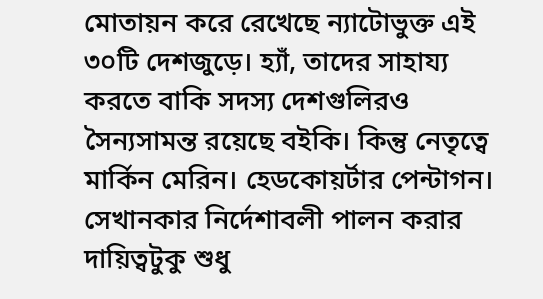মোতায়ন করে রেখেছে ন্যাটোভুক্ত এই ৩০টি দেশজুড়ে। হ্যাঁ, তাদের সাহায্য করতে বাকি সদস্য দেশগুলিরও সৈন্যসামন্ত রয়েছে বইকি। কিন্তু নেতৃত্বে মার্কিন মেরিন। হেডকোয়র্টার পেন্টাগন। সেখানকার নির্দেশাবলী পালন করার দায়িত্বটুকু শুধু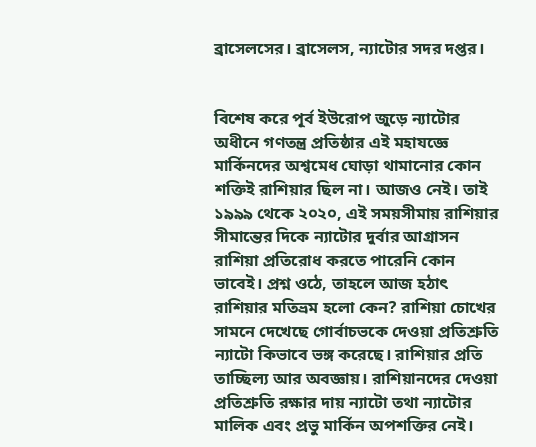ব্রাসেলসের। ব্রাসেলস, ন্যাটোর সদর দপ্তর।


বিশেষ করে পূর্ব ইউরোপ জুড়ে ন্যাটোর অধীনে গণতন্ত্র প্রতিষ্ঠার এই মহাযজ্ঞে মার্কিনদের অশ্বমেধ ঘোড়া থামানোর কোন শক্তিই রাশিয়ার ছিল না। আজও নেই। তাই ১৯৯৯ থেকে ২০২০, এই সময়সীমায় রাশিয়ার সীমান্তের দিকে ন্যাটোর দুর্বার আগ্রাসন রাশিয়া প্রতিরোধ করতে পারেনি কোন ভাবেই। প্রশ্ন ওঠে, তাহলে আজ হঠাৎ রাশিয়ার মতিভ্রম হলো কেন? রাশিয়া চোখের সামনে দেখেছে গোর্বাচভকে দেওয়া প্রতিশ্রুতি ন্যাটো কিভাবে ভঙ্গ করেছে। রাশিয়ার প্রতি তাচ্ছিল্য আর অবজ্ঞায়। রাশিয়ানদের দেওয়া প্রতিশ্রুতি রক্ষার দায় ন্যাটো তথা ন্যাটোর মালিক এবং প্রভু মার্কিন অপশক্তির নেই।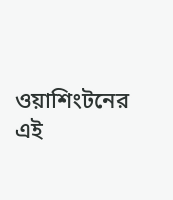ওয়াশিংটনের এই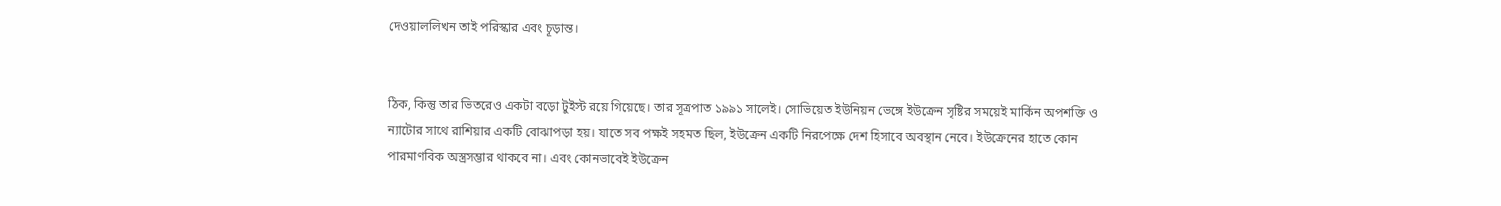দেওয়াললিখন তাই পরিস্কার এবং চূড়ান্ত।


ঠিক, কিন্তু তার ভিতরেও একটা বড়ো টুইস্ট রয়ে গিয়েছে। তার সূত্রপাত ১৯৯১ সালেই। সোভিয়েত ইউনিয়ন ভেঙ্গে ইউক্রেন সৃষ্টির সময়েই মার্কিন অপশক্তি ও ন্যাটোর সাথে রাশিয়ার একটি বোঝাপড়া হয়। যাতে সব পক্ষই সহমত ছিল, ইউক্রেন একটি নিরপেক্ষে দেশ হিসাবে অবস্থান নেবে। ইউক্রেনের হাতে কোন পারমাণবিক অস্ত্রসম্ভার থাকবে না। এবং কোনভাবেই ইউক্রেন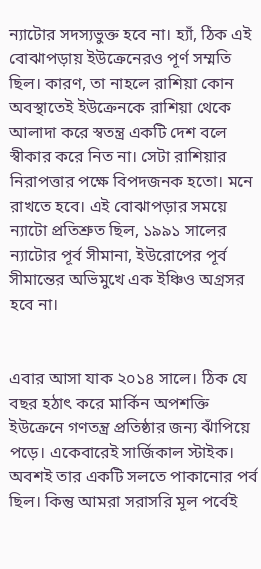ন্যাটোর সদস্যভুক্ত হবে না। হ্যাঁ, ঠিক এই বোঝাপড়ায় ইউক্রেনেরও পূর্ণ সম্মতি ছিল। কারণ, তা নাহলে রাশিয়া কোন অবস্থাতেই ইউক্রেনকে রাশিয়া থেকে আলাদা করে স্বতন্ত্র একটি দেশ বলে স্বীকার করে নিত না। সেটা রাশিয়ার নিরাপত্তার পক্ষে বিপদজনক হতো। মনে রাখতে হবে। এই বোঝাপড়ার সময়ে ন্যাটো প্রতিশ্রুত ছিল, ১৯৯১ সালের ন্যাটোর পূর্ব সীমানা, ইউরোপের পূর্ব সীমান্তের অভিমুখে এক ইঞ্চিও অগ্রসর হবে না।


এবার আসা যাক ২০১৪ সালে। ঠিক যে বছর হঠাৎ করে মার্কিন অপশক্তি ইউক্রেনে গণতন্ত্র প্রতিষ্ঠার জন্য ঝাঁপিয়ে পড়ে। একেবারেই সার্জিকাল স্টাইক। অবশই তার একটি সলতে পাকানোর পর্ব ছিল। কিন্তু আমরা সরাসরি মূল পর্বেই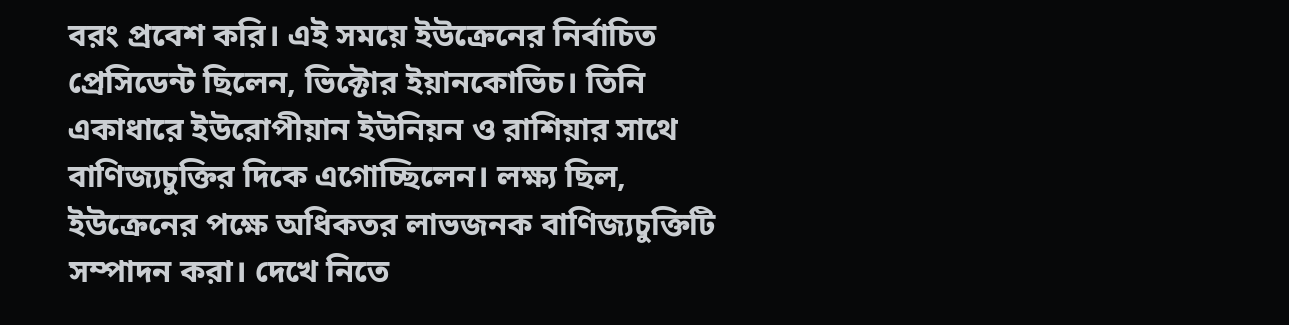বরং প্রবেশ করি। এই সময়ে ইউক্রেনের নির্বাচিত প্রেসিডেন্ট ছিলেন, ভিক্টোর ইয়ানকোভিচ। তিনি একাধারে ইউরোপীয়ান ইউনিয়ন ও রাশিয়ার সাথে বাণিজ্যচুক্তির দিকে এগোচ্ছিলেন। লক্ষ্য ছিল, ইউক্রেনের পক্ষে অধিকতর লাভজনক বাণিজ্যচুক্তিটি সম্পাদন করা। দেখে নিতে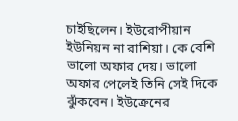চাইছিলেন। ইউরোপীয়ান ইউনিয়ন না রাশিয়া। কে বেশি ভালো অফার দেয়। ভালো অফার পেলেই তিনি সেই দিকে ঝুঁকবেন। ইউক্রেনের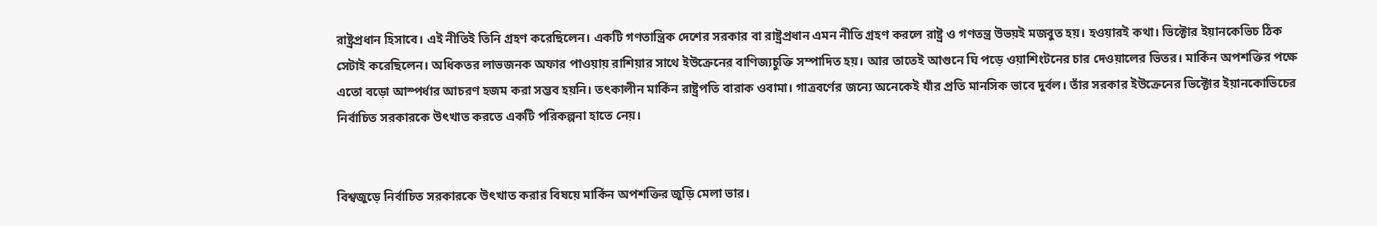রাষ্ট্রপ্রধান হিসাবে। এই নীতিই তিনি গ্রহণ করেছিলেন। একটি গণতান্ত্রিক দেশের সরকার বা রাষ্ট্রপ্রধান এমন নীতি গ্রহণ করলে রাষ্ট্র ও গণতন্ত্র উভয়ই মজবুত হয়। হওয়ারই কথা। ভিক্টোর ইয়ানকেভিচ ঠিক সেটাই করেছিলেন। অধিকতর লাভজনক অফার পাওয়ায় রাশিয়ার সাথে ইউক্রেনের বাণিজ্যচুক্তি সম্পাদিত হয়। আর তাতেই আগুনে ঘি পড়ে ওয়াশিংটনের চার দেওয়ালের ভিতর। মার্কিন অপশক্তির পক্ষে এতো বড়ো আস্পর্ধার আচরণ হজম করা সম্ভব হয়নি। তৎকালীন মার্কিন রাষ্ট্রপতি বারাক ওবামা। গাত্রবর্ণের জন্যে অনেকেই যাঁর প্রতি মানসিক ভাবে দুর্বল। তাঁর সরকার ইউক্রেনের ভিক্টোর ইয়ানকোভিচের নির্বাচিত সরকারকে উৎখাত করতে একটি পরিকল্পনা হাতে নেয়।


বিশ্বজুড়ে নির্বাচিত সরকারকে উৎখাত করার বিষয়ে মার্কিন অপশক্তির জুড়ি মেলা ভার।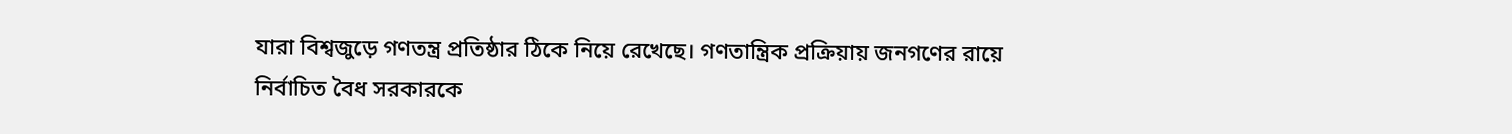যারা বিশ্বজুড়ে গণতন্ত্র প্রতিষ্ঠার ঠিকে নিয়ে রেখেছে। গণতান্ত্রিক প্রক্রিয়ায় জনগণের রায়ে নির্বাচিত বৈধ সরকারকে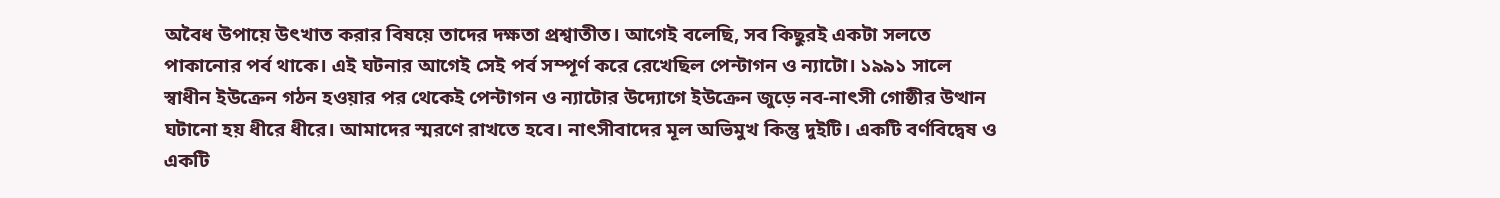অবৈধ উপায়ে উৎখাত করার বিষয়ে তাদের দক্ষতা প্রশ্বাতীত। আগেই বলেছি, সব কিছুরই একটা সলতে পাকানোর পর্ব থাকে। এই ঘটনার আগেই সেই পর্ব সম্পূর্ণ করে রেখেছিল পেন্টাগন ও ন্যাটো। ১৯৯১ সালে স্বাধীন ইউক্রেন গঠন হওয়ার পর থেকেই পেন্টাগন ও ন্যাটোর উদ্যোগে ইউক্রেন জুড়ে নব-নাৎসী গোষ্ঠীর উত্থান ঘটানো হয় ধীরে ধীরে। আমাদের স্মরণে রাখতে হবে। নাৎসীবাদের মূল অভিমুখ কিন্তু দুইটি। একটি বর্ণবিদ্বেষ ও একটি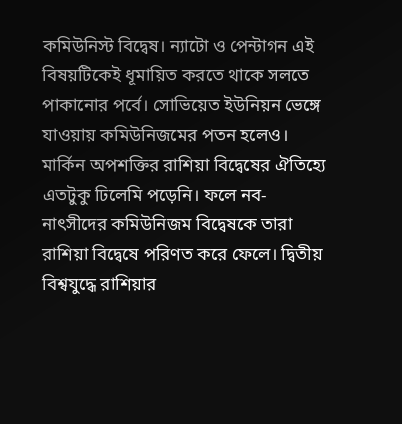কমিউনিস্ট বিদ্বেষ। ন্যাটো ও পেন্টাগন এই বিষয়টিকেই ধূমায়িত করতে থাকে সলতে পাকানোর পর্বে। সোভিয়েত ইউনিয়ন ভেঙ্গে যাওয়ায় কমিউনিজমের পতন হলেও। মার্কিন অপশক্তির রাশিয়া বিদ্বেষের ঐতিহ্যে এতটুকু ঢিলেমি পড়েনি। ফলে নব-নাৎসীদের কমিউনিজম বিদ্বেষকে তারা রাশিয়া বিদ্বেষে পরিণত করে ফেলে। দ্বিতীয় বিশ্বযুদ্ধে রাশিয়ার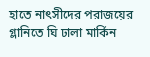হাতে নাৎসীদের পরাজয়ের গ্লানিতে ঘি ঢালা মার্কিন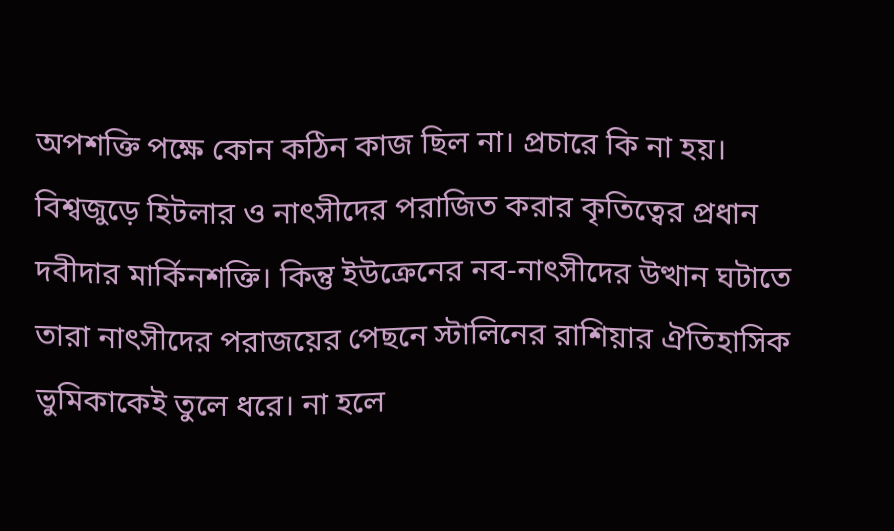অপশক্তি পক্ষে কোন কঠিন কাজ ছিল না। প্রচারে কি না হয়। বিশ্বজুড়ে হিটলার ও নাৎসীদের পরাজিত করার কৃতিত্বের প্রধান দবীদার মার্কিনশক্তি। কিন্তু ইউক্রেনের নব-নাৎসীদের উত্থান ঘটাতে তারা নাৎসীদের পরাজয়ের পেছনে স্টালিনের রাশিয়ার ঐতিহাসিক ভুমিকাকেই তুলে ধরে। না হলে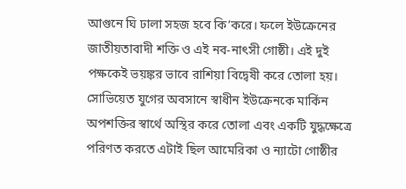আগুনে ঘি ঢালা সহজ হবে কি’করে। ফলে ইউক্রেনের জাতীয়তাবাদী শক্তি ও এই নব-নাৎসী গোষ্ঠী। এই দুই পক্ষকেই ভয়ঙ্কর ভাবে রাশিয়া বিদ্বেষী করে তোলা হয়। সোভিয়েত যুগের অবসানে স্বাধীন ইউক্রেনকে মার্কিন অপশক্তির স্বার্থে অস্থির করে তোলা এবং একটি যুদ্ধক্ষেত্রে পরিণত করতে এটাই ছিল আমেরিকা ও ন্যাটো গোষ্ঠীর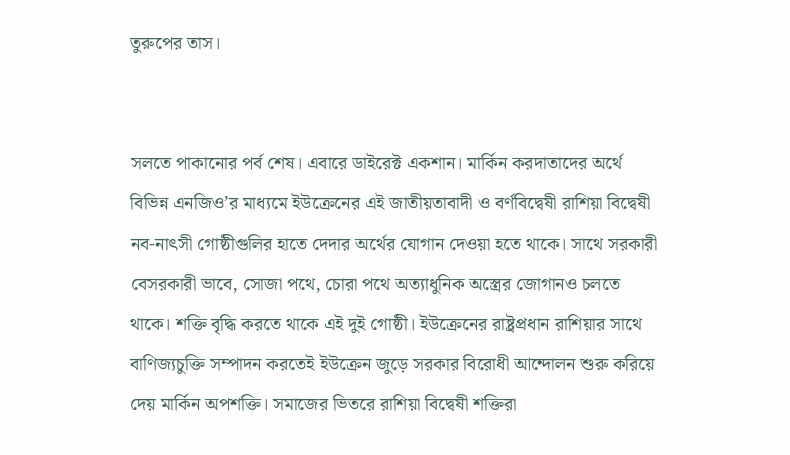তুরুপের তাস।


সলতে পাকানোর পর্ব শেষ। এবারে ডাইরেক্ট একশান। মার্কিন করদাতাদের অর্থে বিভিন্ন এনজিও’র মাধ্যমে ইউক্রেনের এই জাতীয়তাবাদী ও বর্ণবিদ্বেষী রাশিয়া বিদ্বেষী নব-নাৎসী গোষ্ঠীগুলির হাতে দেদার অর্থের যোগান দেওয়া হতে থাকে। সাথে সরকারী বেসরকারী ভাবে, সোজা পথে, চোরা পথে অত্যাধুনিক অস্ত্রের জোগানও চলতে থাকে। শক্তি বৃদ্ধি করতে থাকে এই দুই গোষ্ঠী। ইউক্রেনের রাষ্ট্রপ্রধান রাশিয়ার সাথে বাণিজ্যচুক্তি সম্পাদন করতেই ইউক্রেন জুড়ে সরকার বিরোধী আন্দোলন শুরু করিয়ে দেয় মার্কিন অপশক্তি। সমাজের ভিতরে রাশিয়া বিদ্বেষী শক্তিরা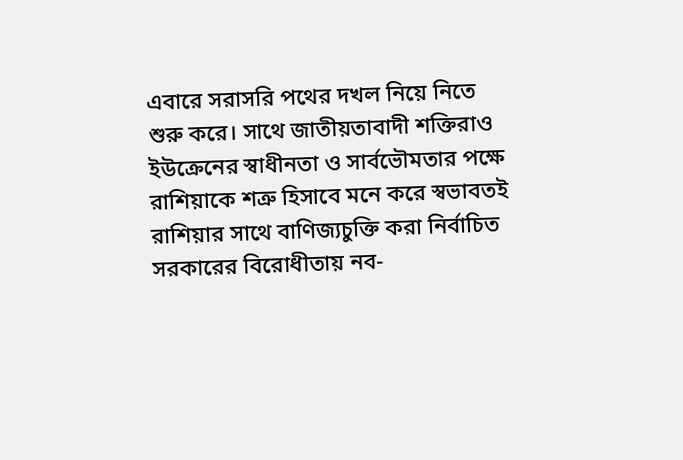এবারে সরাসরি পথের দখল নিয়ে নিতে শুরু করে। সাথে জাতীয়তাবাদী শক্তিরাও ইউক্রেনের স্বাধীনতা ও সার্বভৌমতার পক্ষে রাশিয়াকে শত্রু হিসাবে মনে করে স্বভাবতই রাশিয়ার সাথে বাণিজ্যচুক্তি করা নির্বাচিত সরকারের বিরোধীতায় নব-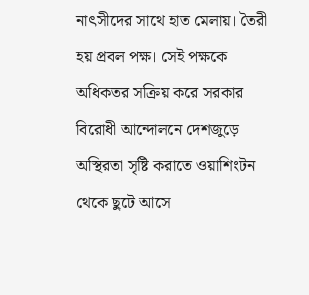নাৎসীদের সাথে হাত মেলায়। তৈরী হয় প্রবল পক্ষ। সেই পক্ষকে অধিকতর সক্রিয় করে সরকার বিরোধী আন্দোলনে দেশজুড়ে অস্থিরতা সৃষ্টি করাতে ওয়াশিংটন থেকে ছুটে আসে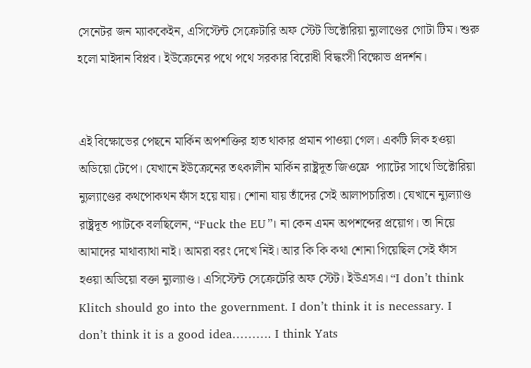সেনেটর জন ম্যাককেইন, এসিস্টেন্ট সেক্রেটারি অফ স্টেট ভিক্টোরিয়া ন্যুলাণ্ডের গোটা টিম। শুরু হলো মাইদান বিপ্লব। ইউক্রেনের পথে পথে সরকার বিরোধী বিদ্ধংসী বিক্ষোভ প্রদর্শন।


এই বিক্ষোভের পেছনে মার্কিন অপশক্তির হাত থাকার প্রমান পাওয়া গেল। একটি লিক হওয়া অডিয়ো টেপে। যেখানে ইউক্রেনের তৎকালীন মার্কিন রাষ্ট্রদূত জিওফ্রে  প্যাটের সাথে ভিক্টোরিয়া ন্যুল্যাণ্ডের কথপোকথন ফাঁস হয়ে যায়। শোনা যায় তাঁদের সেই আলাপচারিতা। যেখানে ন্যুল্যাণ্ড রাষ্ট্রদূত প্যাটকে বলছিলেন, “Fuck the EU”। না কেন এমন অপশব্দের প্রয়োগ। তা নিয়ে আমাদের মাথাব্যাথা নাই। আমরা বরং দেখে নিই। আর কি কি কথা শোনা গিয়েছিল সেই ফাঁস হওয়া অডিয়ো বক্তা ন্যুল্যাণ্ড। এসিস্টেন্ট সেক্রেটেরি অফ স্টেট। ইউএসএ। “I don’t think Klitch should go into the government. I don’t think it is necessary. I don’t think it is a good idea………. I think Yats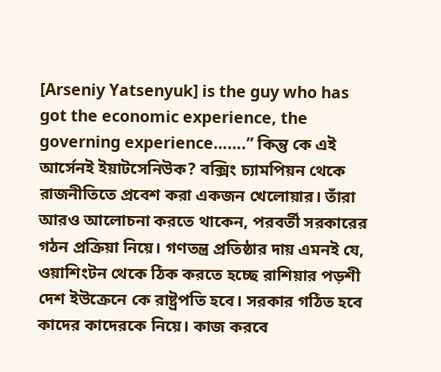[Arseniy Yatsenyuk] is the guy who has got the economic experience, the governing experience…….” কিন্তু কে এই আর্সেনই ইয়াটসেনিউক? বক্সিং চ্যামপিয়ন থেকে রাজনীতিতে প্রবেশ করা একজন খেলোয়ার। তাঁরা আরও আলোচনা করতে থাকেন, পরবর্তী সরকারের গঠন প্রক্রিয়া নিয়ে। গণতন্ত্র প্রতিষ্ঠার দায় এমনই যে, ওয়াশিংটন থেকে ঠিক করতে হচ্ছে রাশিয়ার পড়শী দেশ ইউক্রেনে কে রাষ্ট্রপতি হবে। সরকার গঠিত হবে কাদের কাদেরকে নিয়ে। কাজ করবে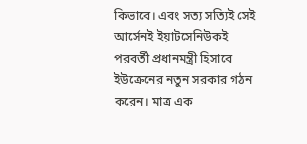কিভাবে। এবং সত্য সত্যিই সেই আর্সেনই ইয়াটসেনিউকই পরবর্তী প্রধানমন্ত্রী হিসাবে ইউক্রেনের নতুন সরকার গঠন করেন। মাত্র এক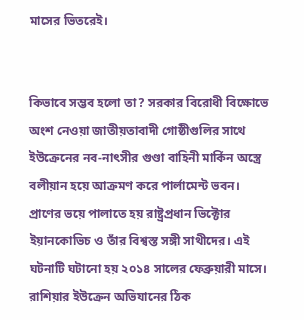মাসের ভিতরেই।


কিভাবে সম্ভব হলো তা? সরকার বিরোধী বিক্ষোভে অংশ নেওয়া জাতীয়তাবাদী গোষ্ঠীগুলির সাথে ইউক্রেনের নব-নাৎসীর গুণ্ডা বাহিনী মার্কিন অস্ত্রে বলীয়ান হয়ে আক্রমণ করে পার্লামেন্ট ভবন। প্রাণের ভয়ে পালাতে হয় রাষ্ট্রপ্রধান ভিক্টোর ইয়ানকোভিচ ও তাঁর বিশ্বস্ত সঙ্গী সাথীদের। এই ঘটনাটি ঘটানো হয় ২০১৪ সালের ফেব্রুয়ারী মাসে। রাশিয়ার ইউক্রেন অভিযানের ঠিক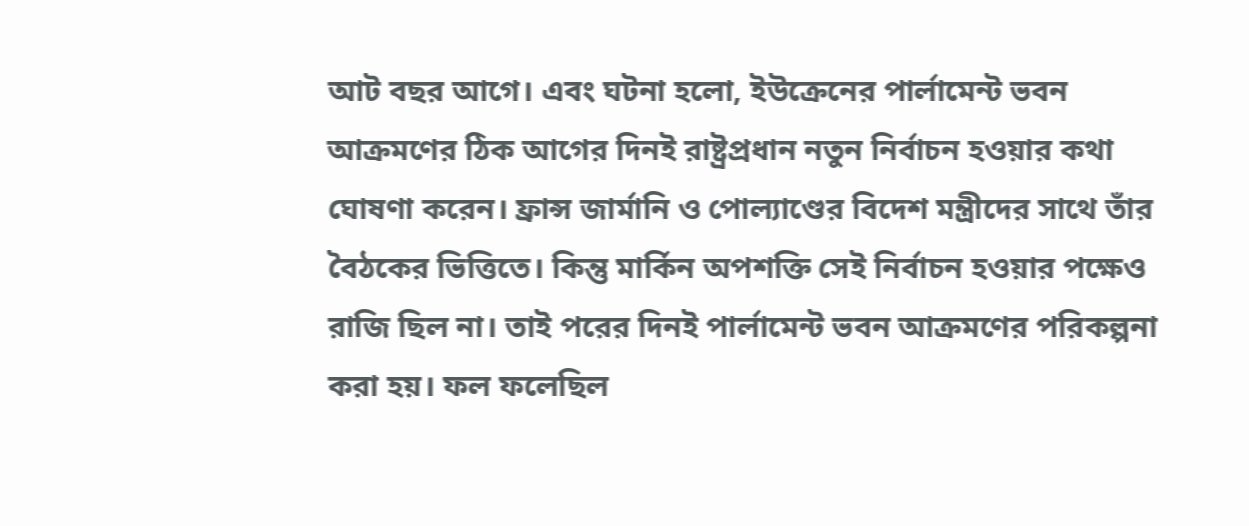আট বছর আগে। এবং ঘটনা হলো, ইউক্রেনের পার্লামেন্ট ভবন আক্রমণের ঠিক আগের দিনই রাষ্ট্রপ্রধান নতুন নির্বাচন হওয়ার কথা ঘোষণা করেন। ফ্রান্স জার্মানি ও পোল্যাণ্ডের বিদেশ মন্ত্রীদের সাথে তাঁর বৈঠকের ভিত্তিতে। কিন্তু মার্কিন অপশক্তি সেই নির্বাচন হওয়ার পক্ষেও রাজি ছিল না। তাই পরের দিনই পার্লামেন্ট ভবন আক্রমণের পরিকল্পনা করা হয়। ফল ফলেছিল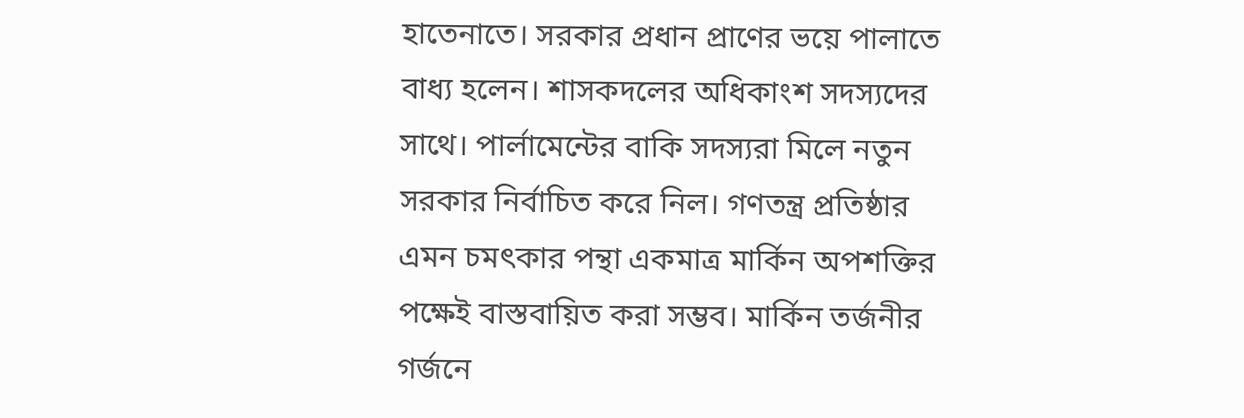হাতেনাতে। সরকার প্রধান প্রাণের ভয়ে পালাতে বাধ্য হলেন। শাসকদলের অধিকাংশ সদস্যদের সাথে। পার্লামেন্টের বাকি সদস্যরা মিলে নতুন সরকার নির্বাচিত করে নিল। গণতন্ত্র প্রতিষ্ঠার এমন চমৎকার পন্থা একমাত্র মার্কিন অপশক্তির পক্ষেই বাস্তবায়িত করা সম্ভব। মার্কিন তর্জনীর গর্জনে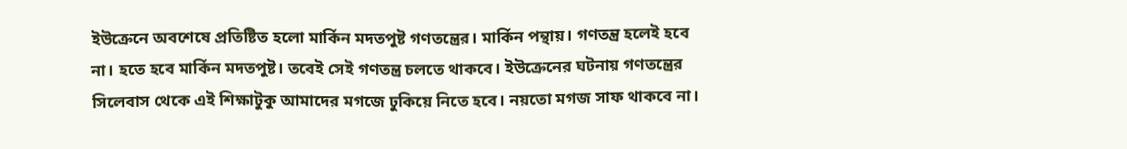ইউক্রেনে অবশেষে প্রতিষ্টিত হলো মার্কিন মদতপুষ্ট গণতন্ত্রের। মার্কিন পন্থায়। গণতন্ত্র হলেই হবে না। হতে হবে মার্কিন মদতপুষ্ট। তবেই সেই গণতন্ত্র চলতে থাকবে। ইউক্রেনের ঘটনায় গণতন্ত্রের সিলেবাস থেকে এই শিক্ষাটুকু আমাদের মগজে ঢুকিয়ে নিতে হবে। নয়তো মগজ সাফ থাকবে না।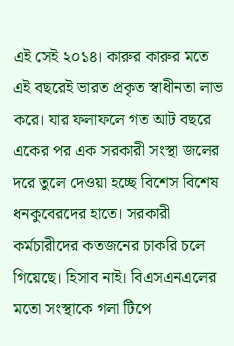এই সেই ২০১৪। কারুর কারুর মতে এই বছরেই ভারত প্রকৃত স্বাধীনতা লাভ করে। যার ফলাফলে গত আট বছরে একের পর এক সরকারী সংস্থা জলের দরে তুলে দেওয়া হচ্ছে বিশেস বিশেষ ধনকুবেরদের হাতে। সরকারী কর্মচারীদের কতজনের চাকরি চলে গিয়েছে। হিসাব নাই। বিএসএনএলের মতো সংস্থাকে গলা টিপে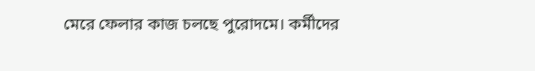মেরে ফেলার কাজ চলছে পুরোদমে। কর্মীদের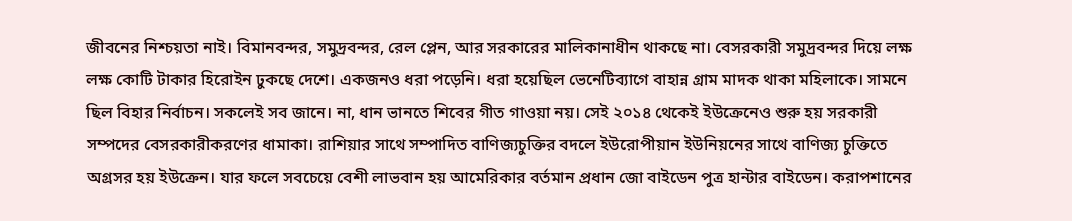জীবনের নিশ্চয়তা নাই। বিমানবন্দর, সমুদ্রবন্দর, রেল প্লেন, আর সরকারের মালিকানাধীন থাকছে না। বেসরকারী সমুদ্রবন্দর দিয়ে লক্ষ লক্ষ কোটি টাকার হিরো‌ইন ঢুকছে দেশে। একজনও ধরা পড়েনি। ধরা হয়েছিল ভেনেটিব্যাগে বাহান্ন গ্রাম মাদক থাকা মহিলাকে। সামনে ছিল বিহার নির্বাচন। সকলেই সব জানে। না, ধান ভানতে শিবের গীত গাওয়া নয়। সেই ২০১৪ থেকেই ইউক্রেনেও শুরু হয় সরকারী সম্পদের বেসরকারীকরণের ধামাকা। রাশিয়ার সাথে সম্পাদিত বাণিজ্যচুক্তির বদলে ইউরোপীয়ান ইউনিয়নের সাথে বাণিজ্য চুক্তিতে অগ্রসর হয় ইউক্রেন। যার ফলে সবচেয়ে বেশী লাভবান হয় আমেরিকার বর্তমান প্রধান জো বাইডেন পুত্র হান্টার বাইডেন। করাপশানের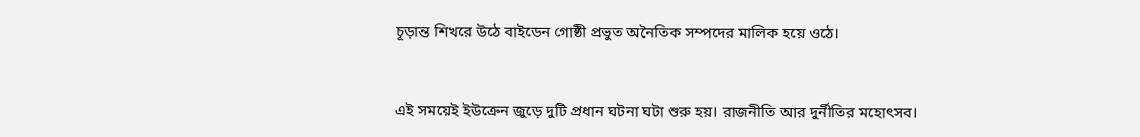চূড়ান্ত শিখরে উঠে বাইডেন গোষ্ঠী প্রভুত অনৈতিক সম্পদের মালিক হয়ে ওঠে।


এই সময়েই ইউক্রেন জুড়ে দুটি প্রধান ঘটনা ঘটা শুরু হয়। রাজনীতি আর দুর্নীতির মহোৎসব।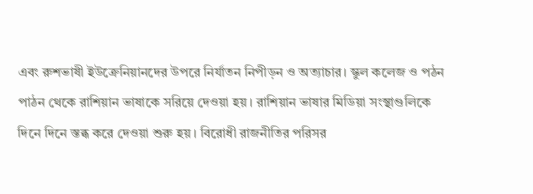এবং রুশভাষী ইউক্রেনিয়ানদের উপরে নির্যাতন নিপীড়ন ও অত্যাচার। স্কুল কলেজ ও পঠন পাঠন থেকে রাশিয়ান ভাষাকে সরিয়ে দেওয়া হয়। রাশিয়ান ভাষার মিডিয়া সংস্থাগুলিকে দিনে দিনে স্তব্ধ করে দেওয়া শুরু হয়। বিরোধী রাজনীতির পরিসর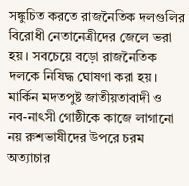সঙ্কুচিত করতে রাজনৈতিক দলগুলির বিরোধী নেতানেত্রীদের জেলে ভরা হয়। সবচেয়ে বড়ো রাজনৈতিক দলকে নিষিদ্ধ ঘোষণা করা হয়। মার্কিন মদতপুষ্ট জাতীয়তাবাদী ও নব-নাৎসী গোষ্ঠীকে কাজে লাগানো নয় রুশভাষীদের উপরে চরম অত্যাচার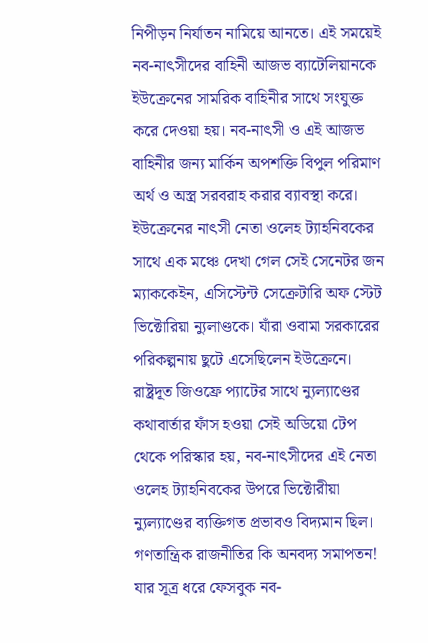নিপীড়ন নির্যাতন নামিয়ে আনতে। এই সময়েই নব-নাৎসীদের বাহিনী আজভ ব্যাটেলিয়ানকে ইউক্রেনের সামরিক বাহিনীর সাথে সংযুক্ত করে দেওয়া হয়। নব-নাৎসী ও এই আজভ বাহিনীর জন্য মার্কিন অপশক্তি বিপুল পরিমাণ অর্থ ও অস্ত্র সরবরাহ করার ব্যাবস্থা করে। ইউক্রেনের নাৎসী নেতা ওলেহ ট্যাহনিবকের সাথে এক মঞ্চে দেখা গেল সেই সেনেটর জন ম্যাককেইন, এসিস্টেন্ট সেক্রেটারি অফ স্টেট ভিক্টোরিয়া ন্যুলাণ্ডকে। যাঁরা ওবামা সরকারের পরিকল্পনায় ছুটে এসেছিলেন ইউক্রেনে। রাষ্ট্রদূত জিওফ্রে প্যাটের সাথে ন্যুল্যাণ্ডের কথাবার্তার ফাঁস হওয়া সেই অডিয়ো টেপ থেকে পরিস্কার হয়, নব-নাৎসীদের এই নেতা ওলেহ ট্যাহনিবকের উপরে ভিক্টোরীয়া ন্যুল্যাণ্ডের ব্যক্তিগত প্রভাবও বিদ্যমান ছিল। গণতান্ত্রিক রাজনীতির কি অনবদ্য সমাপতন! যার সূত্র ধরে ফেসবুক নব-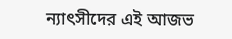ন্যাৎসীদের এই আজভ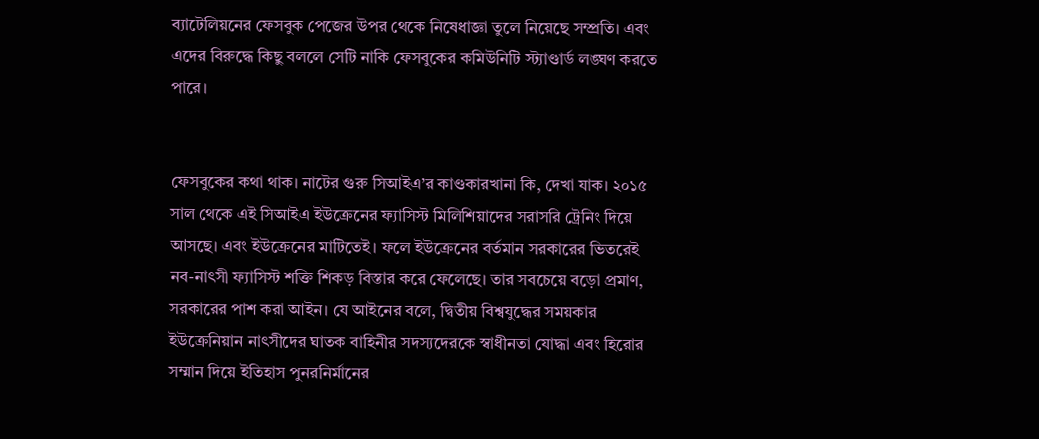ব্যাটেলিয়নের ফেসবুক পেজের উপর থেকে নিষেধাজ্ঞা তুলে নিয়েছে সম্প্রতি। এবং এদের বিরুদ্ধে কিছু বললে সেটি নাকি ফেসবুকের কমিউনিটি স্ট্যাণ্ডার্ড লঙ্ঘণ করতে পারে।


ফেসবুকের কথা থাক। নাটের গুরু সিআইএ’র কাণ্ডকারখানা কি, দেখা যাক। ২০১৫ সাল থেকে এই সিআইএ ইউক্রেনের ফ্যাসিস্ট মিলিশিয়াদের সরাসরি ট্রেনিং দিয়ে আসছে। এবং ইউক্রেনের মাটিতেই। ফলে ইউক্রেনের বর্তমান সরকারের ভিতরেই নব-নাৎসী ফ্যাসিস্ট শক্তি শিকড় বিস্তার করে ফেলেছে। তার সবচেয়ে বড়ো প্রমাণ, সরকারের পাশ করা আইন। যে আইনের বলে, দ্বিতীয় বিশ্বযুদ্ধের সময়কার ইউক্রেনিয়ান নাৎসীদের ঘাতক বাহিনীর সদস্যদেরকে স্বাধীনতা যোদ্ধা এবং হিরোর সম্মান দিয়ে ইতিহাস পুনরনির্মানের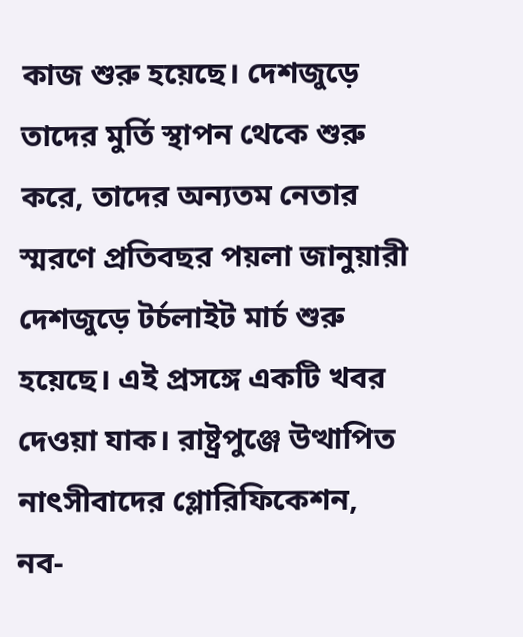কাজ শুরু হয়েছে। দেশজুড়ে তাদের মুর্তি স্থাপন থেকে শুরু করে, তাদের অন্যতম নেতার স্মরণে প্রতিবছর পয়লা জানুয়ারী দেশজুড়ে টর্চলাইট মার্চ শুরু হয়েছে। এই প্রসঙ্গে একটি খবর দেওয়া যাক। রাষ্ট্রপুঞ্জে উত্থাপিত নাৎসীবাদের গ্লোরিফিকেশন, নব-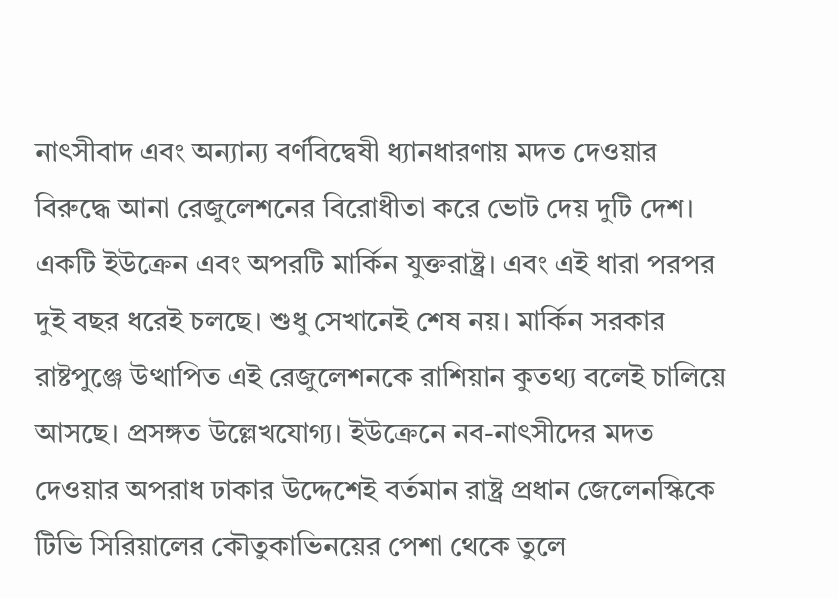নাৎসীবাদ এবং অন্যান্য বর্ণবিদ্বেষী ধ্যানধারণায় মদত দেওয়ার বিরুদ্ধে আনা রেজুলেশনের বিরোধীতা করে ভোট দেয় দুটি দেশ। একটি ইউক্রেন এবং অপরটি মার্কিন যুক্তরাষ্ট্র। এবং এই ধারা পরপর দুই বছর ধরেই চলছে। শুধু সেখানেই শেষ নয়। মার্কিন সরকার রাষ্টপুঞ্জে উত্থাপিত এই রেজুলেশনকে রাশিয়ান কুতথ্য বলেই চালিয়ে আসছে। প্রসঙ্গত উল্লেখযোগ্য। ইউক্রেনে নব-নাৎসীদের মদত দেওয়ার অপরাধ ঢাকার উদ্দেশেই বর্তমান রাষ্ট্র প্রধান জেলেনস্কিকে টিভি সিরিয়ালের কৌতুকাভিনয়ের পেশা থেকে তুলে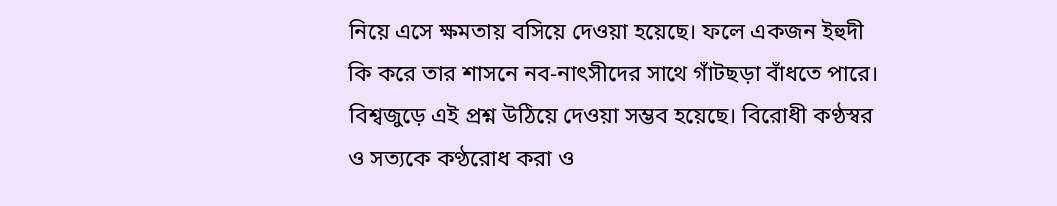নিয়ে এসে ক্ষমতায় বসিয়ে দেওয়া হয়েছে। ফলে একজন ইহুদী কি করে তার শাসনে নব-নাৎসীদের সাথে গাঁটছড়া বাঁধতে পারে। বিশ্বজুড়ে এই প্রশ্ন উঠিয়ে দেওয়া সম্ভব হয়েছে। বিরোধী কণ্ঠস্বর ও সত্যকে কণ্ঠরোধ করা ও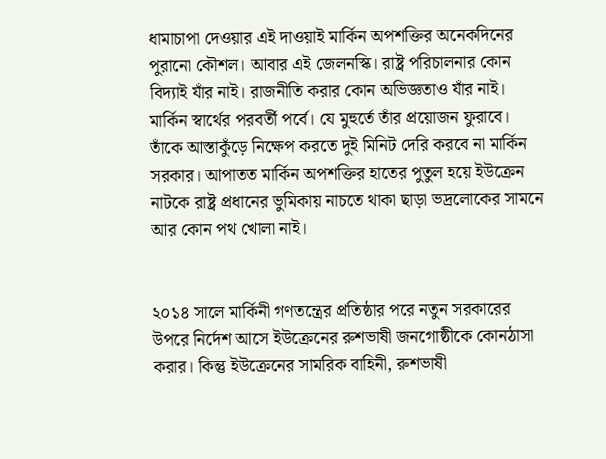ধামাচাপা দেওয়ার এই দাওয়াই মার্কিন অপশক্তির অনেকদিনের পুরানো কৌশল। আবার এই জেলনস্কি। রাষ্ট্র পরিচালনার কোন বিদ্যাই যাঁর নাই। রাজনীতি করার কোন অভিজ্ঞতাও যাঁর নাই। মার্কিন স্বার্থের পরবর্তী পর্বে। যে মুহুর্তে তাঁর প্রয়োজন ফুরাবে। তাঁকে আস্তাকুঁড়ে নিক্ষেপ করতে দুই মিনিট দেরি করবে না মার্কিন সরকার। আপাতত মার্কিন অপশক্তির হাতের পুতুল হয়ে ইউক্রেন নাটকে রাষ্ট্র প্রধানের ভুমিকায় নাচতে থাকা ছাড়া ভদ্রলোকের সামনে আর কোন পথ খোলা নাই।


২০১৪ সালে মার্কিনী গণতন্ত্রের প্রতিষ্ঠার পরে নতুন সরকারের উপরে নির্দেশ আসে ইউক্রেনের রুশভাষী জনগোষ্ঠীকে কোনঠাসা করার। কিন্তু ইউক্রেনের সামরিক বাহিনী, রুশভাষী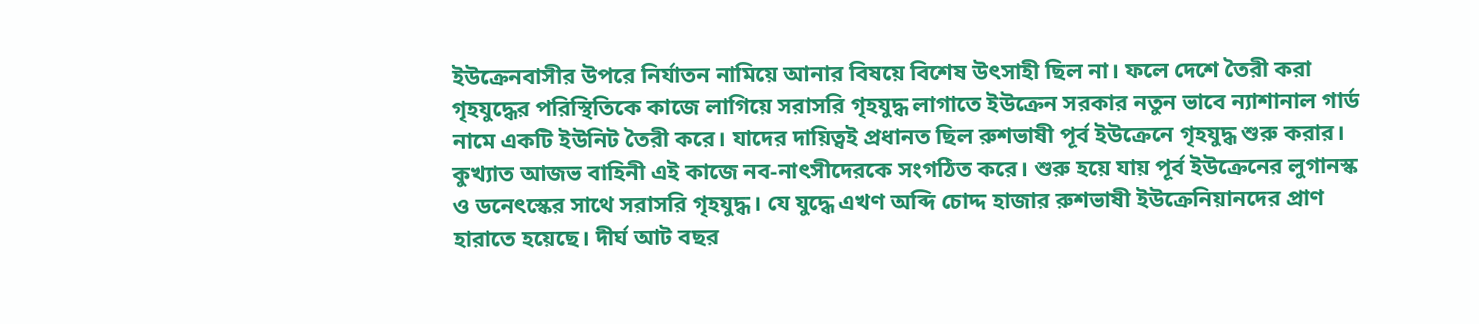ইউক্রেনবাসীর উপরে নির্যাতন নামিয়ে আনার বিষয়ে বিশেষ উৎসাহী ছিল না। ফলে দেশে তৈরী করা গৃহযুদ্ধের পরিস্থিতিকে কাজে লাগিয়ে সরাসরি গৃহযুদ্ধ লাগাতে ইউক্রেন সরকার নতুন ভাবে ন্যাশানাল গার্ড নামে একটি ইউনিট তৈরী করে। যাদের দায়িত্বই প্রধানত ছিল রুশভাষী পূর্ব ইউক্রেনে গৃহযুদ্ধ শুরু করার। কুখ্যাত আজভ বাহিনী এই কাজে নব-নাৎসীদেরকে সংগঠিত করে। শুরু হয়ে যায় পূর্ব ইউক্রেনের লুগানস্ক ও ডনেৎস্কের সাথে সরাসরি গৃহযুদ্ধ। যে যুদ্ধে এখণ অব্দি চোদ্দ হাজার রুশভাষী ইউক্রেনিয়ানদের প্রাণ হারাতে হয়েছে। দীর্ঘ আট বছর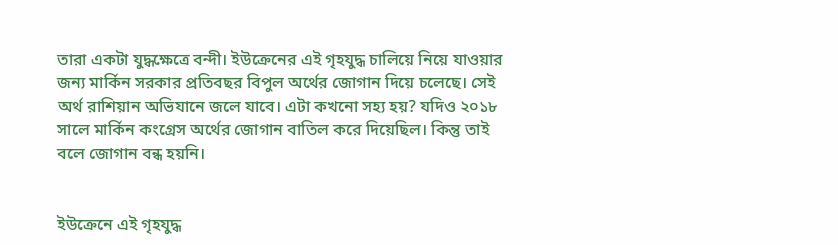তারা একটা যুদ্ধক্ষেত্রে বন্দী। ইউক্রেনের এই গৃহযুদ্ধ চালিয়ে নিয়ে যাওয়ার জন্য মার্কিন সরকার প্রতিবছর বিপুল অর্থের জোগান দিয়ে চলেছে। সেই অর্থ রাশিয়ান অভিযানে জলে যাবে। এটা কখনো সহ্য হয়? যদিও ২০১৮ সালে মার্কিন কংগ্রেস অর্থের জোগান বাতিল করে দিয়েছিল। কিন্তু তাই বলে জোগান বন্ধ হয়নি।


ইউক্রেনে এই গৃহযুদ্ধ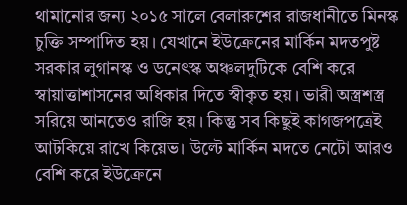থামানোর জন্য ২০১৫ সালে বেলারুশের রাজধানীতে মিনস্ক চুক্তি সম্পাদিত হয়। যেখানে ইউক্রেনের মার্কিন মদতপুষ্ট সরকার লুগানস্ক ও ডনেৎস্ক অঞ্চলদুটিকে বেশি করে স্বায়াত্তাশাসনের অধিকার দিতে স্বীকৃত হয়। ভারী অস্ত্রশস্ত্র সরিয়ে আনতেও রাজি হয়। কিন্তু সব কিছুই কাগজপত্রেই আটকিয়ে রাখে কিয়েভ। উল্টে মার্কিন মদতে নেটো আরও বেশি করে ইউক্রেনে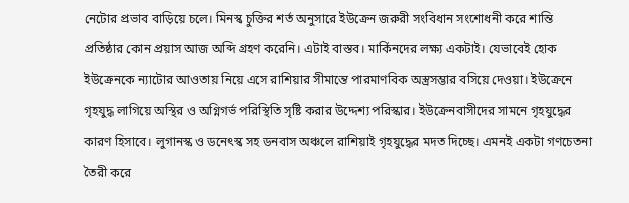নেটোর প্রভাব বাড়িয়ে চলে। মিনস্ক চুক্তির শর্ত অনুসারে ইউক্রেন জরুরী সংবিধান সংশোধনী করে শান্তি প্রতিষ্ঠার কোন প্রয়াস আজ অব্দি গ্রহণ করেনি। এটাই বাস্তব। মার্কিনদের লক্ষ্য একটাই। যেভাবেই হোক ইউক্রেনকে ন্যাটোর আওতায় নিয়ে এসে রাশিয়ার সীমান্তে পারমাণবিক অস্ত্রসম্ভার বসিয়ে দেওয়া। ইউক্রেনে গৃহযুদ্ধ লাগিয়ে অস্থির ও অগ্নিগর্ভ পরিস্থিতি সৃষ্টি করার উদ্দেশ্য পরিস্কার। ইউক্রেনবাসীদের সামনে গৃহযুদ্ধের কারণ হিসাবে। লুগানস্ক ও ডনেৎস্ক সহ ডনবাস অঞ্চলে রাশিয়াই গৃহযুদ্ধের মদত দিচ্ছে। এমনই একটা গণচেতনা তৈরী করে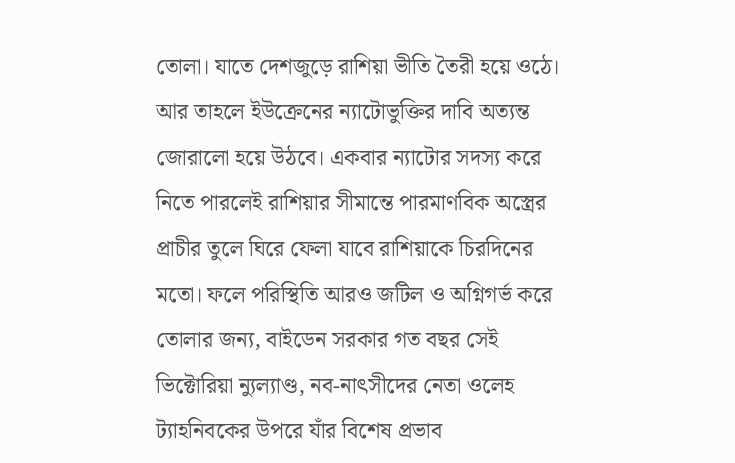তোলা। যাতে দেশজুড়ে রাশিয়া ভীতি তৈরী হয়ে ওঠে। আর তাহলে ইউক্রেনের ন্যাটোভুক্তির দাবি অত্যন্ত জোরালো হয়ে উঠবে। একবার ন্যাটোর সদস্য করে নিতে পারলেই রাশিয়ার সীমান্তে পারমাণবিক অস্ত্রের প্রাচীর তুলে ঘিরে ফেলা যাবে রাশিয়াকে চিরদিনের মতো। ফলে পরিস্থিতি আরও জটিল ও অগ্নিগর্ভ করে তোলার জন্য, বাইডেন সরকার গত বছর সেই ভিক্টোরিয়া ন্যুল্যাণ্ড, নব-নাৎসীদের নেতা ওলেহ ট্যাহনিবকের উপরে যাঁর বিশেষ প্রভাব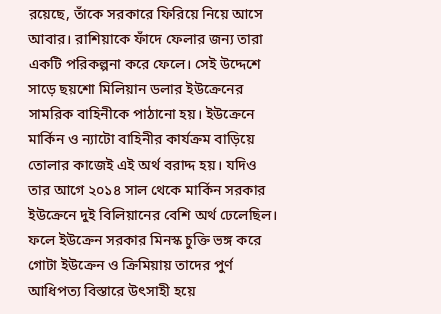রয়েছে, তাঁকে সরকারে ফিরিয়ে নিয়ে আসে আবার। রাশিয়াকে ফাঁদে ফেলার জন্য তারা একটি পরিকল্পনা করে ফেলে। সেই উদ্দেশে সাড়ে ছয়শো মিলিয়ান ডলার ইউক্রেনের সামরিক বাহিনীকে পাঠানো হয়। ইউক্রেনে মার্কিন ও ন্যাটো বাহিনীর কার্যক্রম বাড়িয়ে তোলার কাজেই এই অর্থ বরাদ্দ হয়। যদিও তার আগে ২০১৪ সাল থেকে মার্কিন সরকার ইউক্রেনে দুই বিলিয়ানের বেশি অর্থ ঢেলেছিল। ফলে ইউক্রেন সরকার মিনস্ক চুক্তি ভঙ্গ করে গোটা ইউক্রেন ও ক্রিমিয়ায় তাদের পুর্ণ আধিপত্য বিস্তারে উৎসাহী হয়ে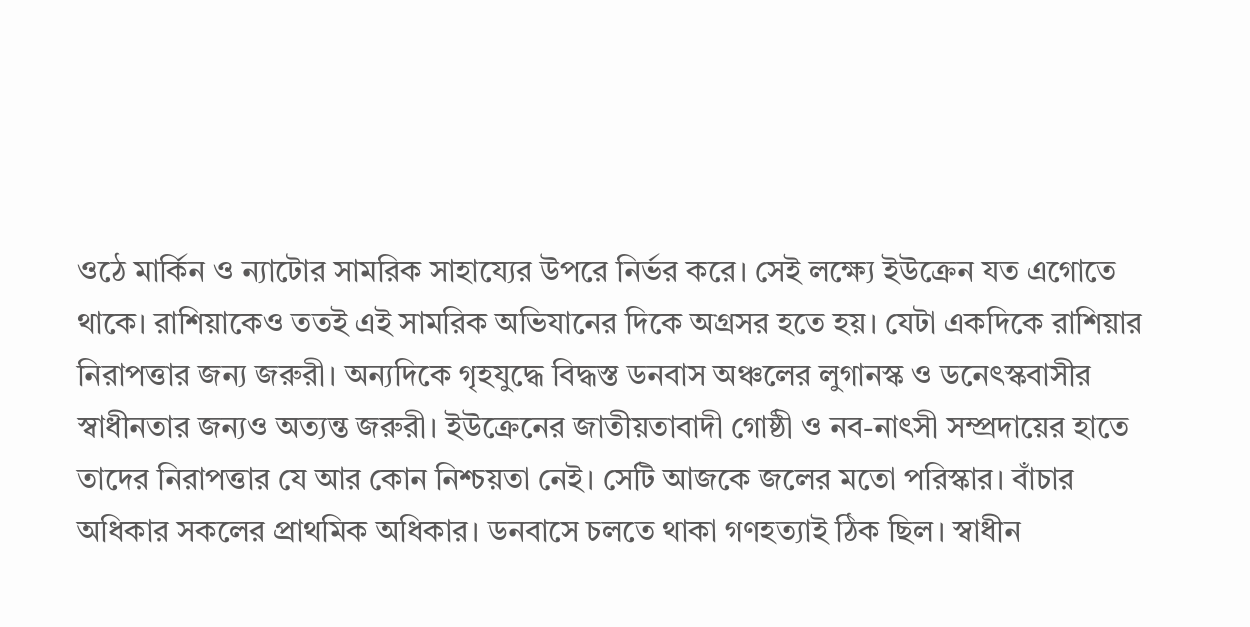ওঠে মার্কিন ও ন্যাটোর সামরিক সাহায্যের উপরে নির্ভর করে। সেই লক্ষ্যে ইউক্রেন যত এগোতে থাকে। রাশিয়াকেও ততই এই সামরিক অভিযানের দিকে অগ্রসর হতে হয়। যেটা একদিকে রাশিয়ার নিরাপত্তার জন্য জরুরী। অন্যদিকে গৃহযুদ্ধে বিদ্ধস্ত ডনবাস অঞ্চলের লুগানস্ক ও ডনেৎস্কবাসীর স্বাধীনতার জন্যও অত্যন্ত জরুরী। ইউক্রেনের জাতীয়তাবাদী গোষ্ঠী ও নব-নাৎসী সম্প্রদায়ের হাতে তাদের নিরাপত্তার যে আর কোন নিশ্চয়তা নেই। সেটি আজকে জলের মতো পরিস্কার। বাঁচার অধিকার সকলের প্রাথমিক অধিকার। ডনবাসে চলতে থাকা গণহত্যাই ঠিক ছিল। স্বাধীন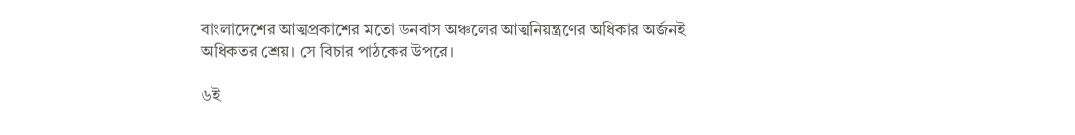বাংলাদেশের আত্মপ্রকাশের মতো ডনবাস অঞ্চলের আত্মনিয়ন্ত্রণের অধিকার অর্জনই অধিকতর শ্রেয়। সে বিচার পাঠকের উপরে।

৬ই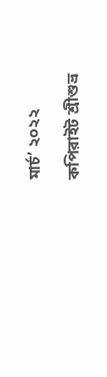মার্চ’ ২০২২

কপিরাইট শ্রীশুভ্র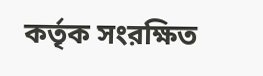কর্তৃক সংরক্ষিত